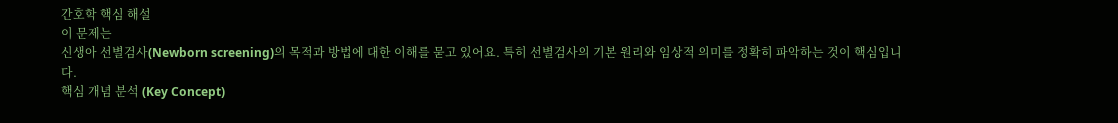간호학 핵심 해설
이 문제는
신생아 선별검사(Newborn screening)의 목적과 방법에 대한 이해를 묻고 있어요. 특히 선별검사의 기본 원리와 임상적 의미를 정확히 파악하는 것이 핵심입니다.
핵심 개념 분석 (Key Concept)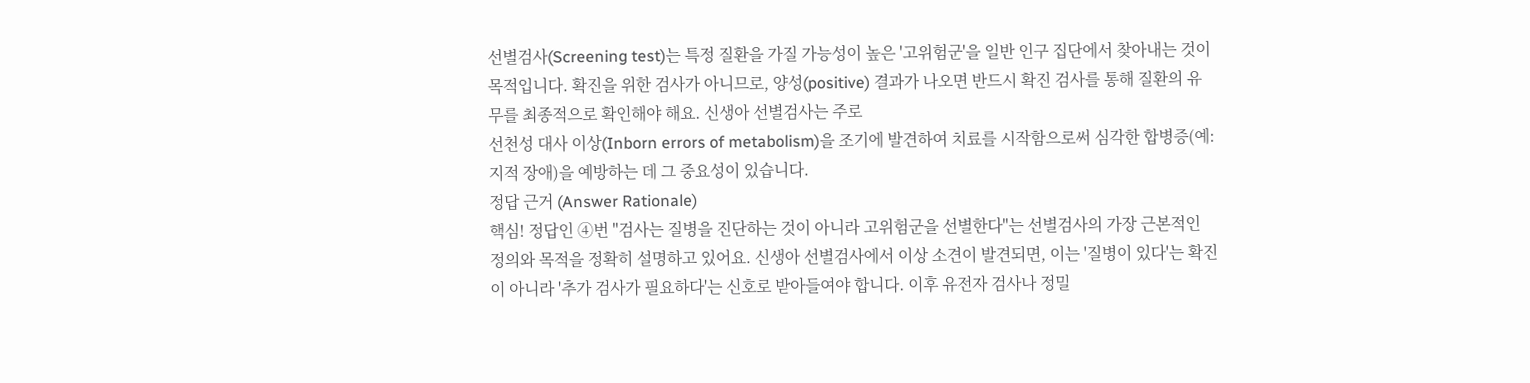선별검사(Screening test)는 특정 질환을 가질 가능성이 높은 '고위험군'을 일반 인구 집단에서 찾아내는 것이 목적입니다. 확진을 위한 검사가 아니므로, 양성(positive) 결과가 나오면 반드시 확진 검사를 통해 질환의 유무를 최종적으로 확인해야 해요. 신생아 선별검사는 주로
선천성 대사 이상(Inborn errors of metabolism)을 조기에 발견하여 치료를 시작함으로써 심각한 합병증(예: 지적 장애)을 예방하는 데 그 중요성이 있습니다.
정답 근거 (Answer Rationale)
핵심! 정답인 ④번 "검사는 질병을 진단하는 것이 아니라 고위험군을 선별한다"는 선별검사의 가장 근본적인 정의와 목적을 정확히 설명하고 있어요. 신생아 선별검사에서 이상 소견이 발견되면, 이는 '질병이 있다'는 확진이 아니라 '추가 검사가 필요하다'는 신호로 받아들여야 합니다. 이후 유전자 검사나 정밀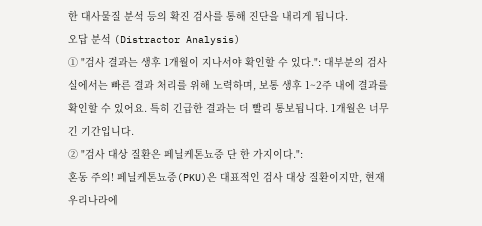한 대사물질 분석 등의 확진 검사를 통해 진단을 내리게 됩니다.
오답 분석 (Distractor Analysis)
① "검사 결과는 생후 1개월이 지나서야 확인할 수 있다.": 대부분의 검사실에서는 빠른 결과 처리를 위해 노력하며, 보통 생후 1~2주 내에 결과를 확인할 수 있어요. 특히 긴급한 결과는 더 빨리 통보됩니다. 1개월은 너무 긴 기간입니다.
② "검사 대상 질환은 페닐케톤뇨증 단 한 가지이다.":
혼동 주의! 페닐케톤뇨증(PKU)은 대표적인 검사 대상 질환이지만, 현재 우리나라에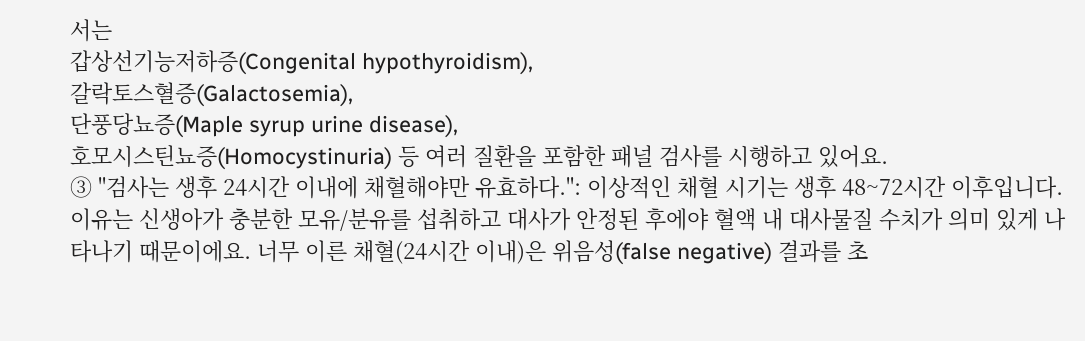서는
갑상선기능저하증(Congenital hypothyroidism),
갈락토스혈증(Galactosemia),
단풍당뇨증(Maple syrup urine disease),
호모시스틴뇨증(Homocystinuria) 등 여러 질환을 포함한 패널 검사를 시행하고 있어요.
③ "검사는 생후 24시간 이내에 채혈해야만 유효하다.": 이상적인 채혈 시기는 생후 48~72시간 이후입니다. 이유는 신생아가 충분한 모유/분유를 섭취하고 대사가 안정된 후에야 혈액 내 대사물질 수치가 의미 있게 나타나기 때문이에요. 너무 이른 채혈(24시간 이내)은 위음성(false negative) 결과를 초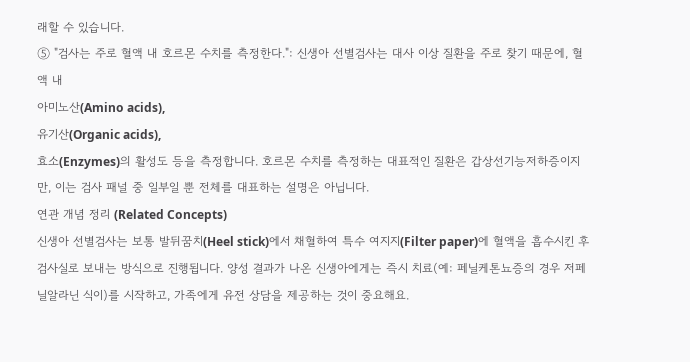래할 수 있습니다.
⑤ "검사는 주로 혈액 내 호르몬 수치를 측정한다.": 신생아 선별검사는 대사 이상 질환을 주로 찾기 때문에, 혈액 내
아미노산(Amino acids),
유기산(Organic acids),
효소(Enzymes)의 활성도 등을 측정합니다. 호르몬 수치를 측정하는 대표적인 질환은 갑상선기능저하증이지만, 이는 검사 패널 중 일부일 뿐 전체를 대표하는 설명은 아닙니다.
연관 개념 정리 (Related Concepts)
신생아 선별검사는 보통 발뒤꿈치(Heel stick)에서 채혈하여 특수 여지지(Filter paper)에 혈액을 흡수시킨 후 검사실로 보내는 방식으로 진행됩니다. 양성 결과가 나온 신생아에게는 즉시 치료(예: 페닐케톤뇨증의 경우 저페닐알라닌 식이)를 시작하고, 가족에게 유전 상담을 제공하는 것이 중요해요.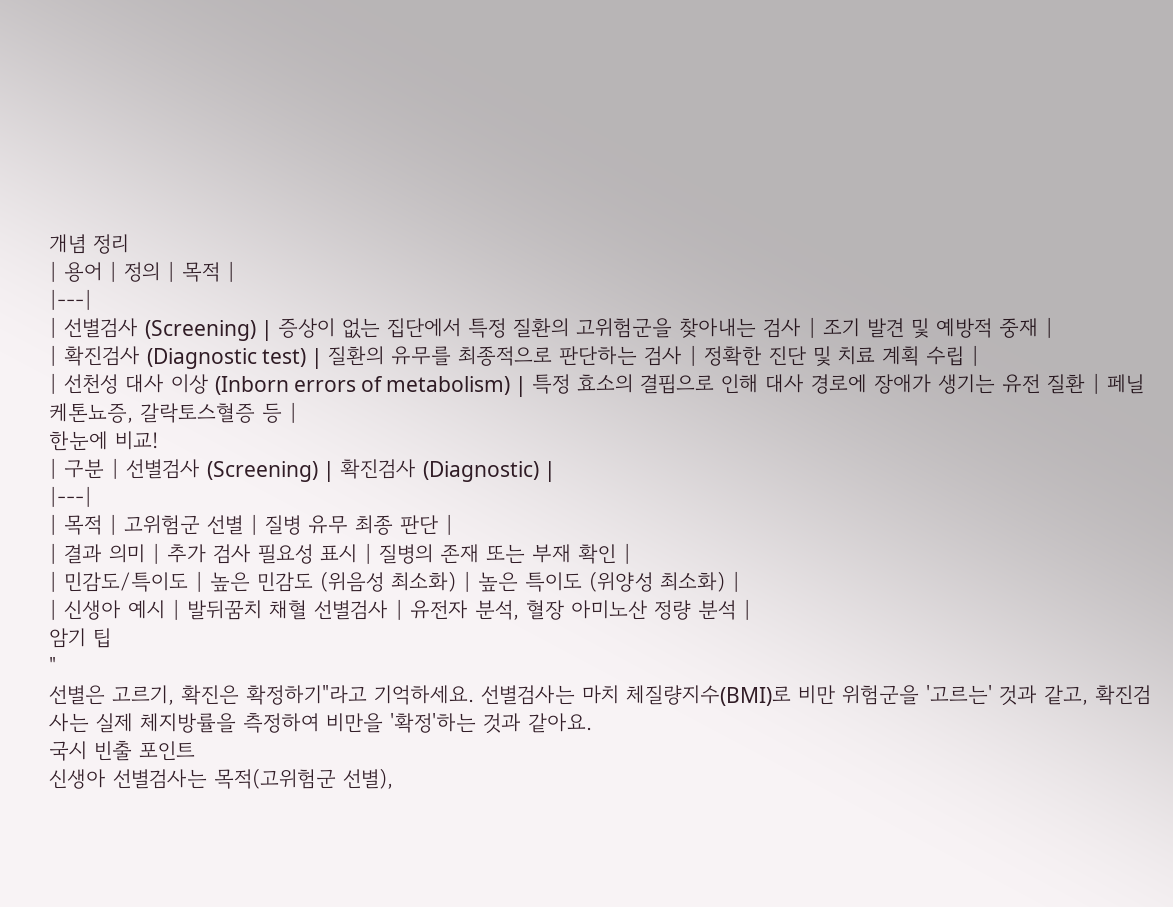개념 정리
| 용어 | 정의 | 목적 |
|---|
| 선별검사 (Screening) | 증상이 없는 집단에서 특정 질환의 고위험군을 찾아내는 검사 | 조기 발견 및 예방적 중재 |
| 확진검사 (Diagnostic test) | 질환의 유무를 최종적으로 판단하는 검사 | 정확한 진단 및 치료 계획 수립 |
| 선천성 대사 이상 (Inborn errors of metabolism) | 특정 효소의 결핍으로 인해 대사 경로에 장애가 생기는 유전 질환 | 페닐케톤뇨증, 갈락토스혈증 등 |
한눈에 비교!
| 구분 | 선별검사 (Screening) | 확진검사 (Diagnostic) |
|---|
| 목적 | 고위험군 선별 | 질병 유무 최종 판단 |
| 결과 의미 | 추가 검사 필요성 표시 | 질병의 존재 또는 부재 확인 |
| 민감도/특이도 | 높은 민감도 (위음성 최소화) | 높은 특이도 (위양성 최소화) |
| 신생아 예시 | 발뒤꿈치 채혈 선별검사 | 유전자 분석, 혈장 아미노산 정량 분석 |
암기 팁
"
선별은 고르기, 확진은 확정하기"라고 기억하세요. 선별검사는 마치 체질량지수(BMI)로 비만 위험군을 '고르는' 것과 같고, 확진검사는 실제 체지방률을 측정하여 비만을 '확정'하는 것과 같아요.
국시 빈출 포인트
신생아 선별검사는 목적(고위험군 선별),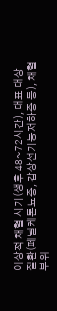이상적 채혈 시기(생후 48~72시간), 대표 대상 질환(페닐케톤뇨증, 갑상선기능저하증 등), 채혈 부위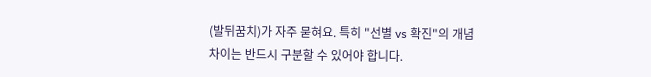(발뒤꿈치)가 자주 묻혀요. 특히 "선별 vs 확진"의 개념 차이는 반드시 구분할 수 있어야 합니다.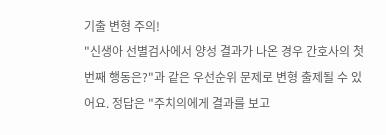기출 변형 주의!
"신생아 선별검사에서 양성 결과가 나온 경우 간호사의 첫 번째 행동은?"과 같은 우선순위 문제로 변형 출제될 수 있어요. 정답은 "주치의에게 결과를 보고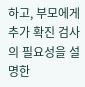하고, 부모에게 추가 확진 검사의 필요성을 설명한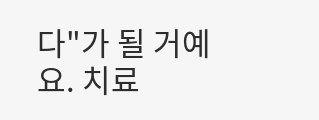다"가 될 거예요. 치료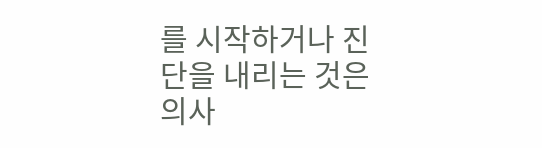를 시작하거나 진단을 내리는 것은 의사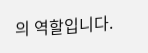의 역할입니다.